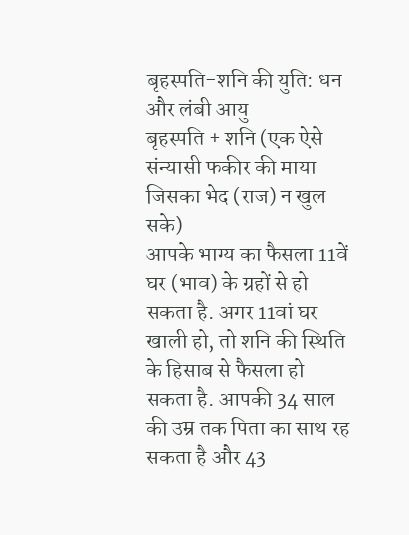बृहस्पति-शनि की युति: धन और लंबी आयु
बृहस्पति + शनि (एक ऐसे संन्यासी फकीर की माया जिसका भेद (राज) न खुल सके)
आपके भाग्य का फैसला 11वें घर (भाव) के ग्रहों से हो सकता है. अगर 11वां घर खाली हो, तो शनि की स्थिति के हिसाब से फैसला हो सकता है. आपकी 34 साल की उम्र तक पिता का साथ रह सकता है और 43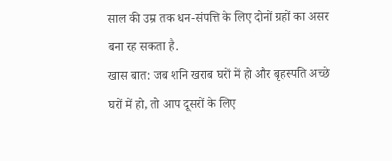साल की उम्र तक धन-संपत्ति के लिए दोनों ग्रहों का असर बना रह सकता है.
खास बात: जब शनि खराब घरों में हो और बृहस्पति अच्छे घरों में हो, तो आप दूसरों के लिए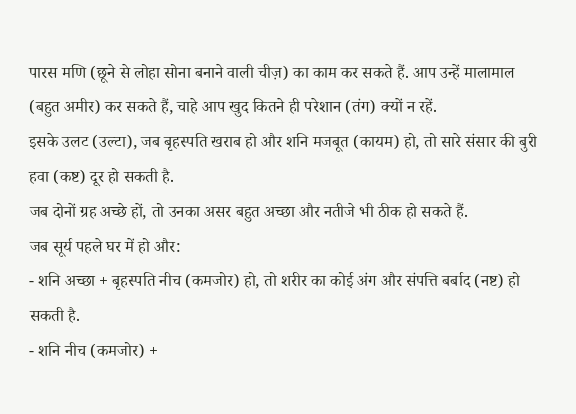पारस मणि (छूने से लोहा सोना बनाने वाली चीज़) का काम कर सकते हैं. आप उन्हें मालामाल (बहुत अमीर) कर सकते हैं, चाहे आप खुद कितने ही परेशान (तंग) क्यों न रहें.
इसके उलट (उल्टा), जब बृहस्पति खराब हो और शनि मजबूत (कायम) हो, तो सारे संसार की बुरी हवा (कष्ट) दूर हो सकती है.
जब दोनों ग्रह अच्छे हों, तो उनका असर बहुत अच्छा और नतीजे भी ठीक हो सकते हैं.
जब सूर्य पहले घर में हो और:
- शनि अच्छा + बृहस्पति नीच (कमजोर) हो, तो शरीर का कोई अंग और संपत्ति बर्बाद (नष्ट) हो सकती है.
- शनि नीच (कमजोर) +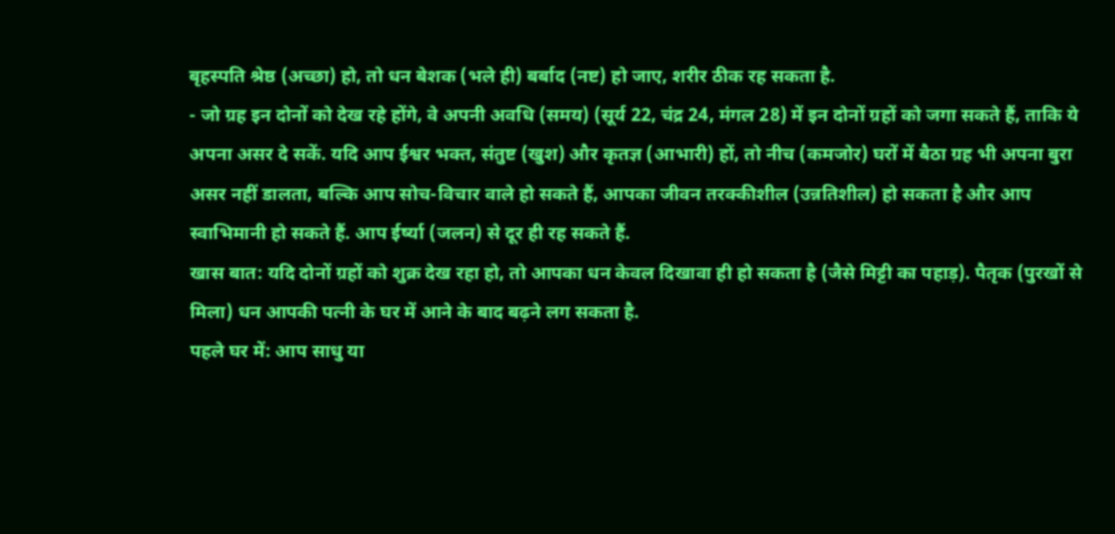बृहस्पति श्रेष्ठ (अच्छा) हो, तो धन बेशक (भले ही) बर्बाद (नष्ट) हो जाए, शरीर ठीक रह सकता है.
- जो ग्रह इन दोनों को देख रहे होंगे, वे अपनी अवधि (समय) (सूर्य 22, चंद्र 24, मंगल 28) में इन दोनों ग्रहों को जगा सकते हैं, ताकि ये अपना असर दे सकें. यदि आप ईश्वर भक्त, संतुष्ट (खुश) और कृतज्ञ (आभारी) हों, तो नीच (कमजोर) घरों में बैठा ग्रह भी अपना बुरा असर नहीं डालता, बल्कि आप सोच-विचार वाले हो सकते हैं, आपका जीवन तरक्कीशील (उन्नतिशील) हो सकता है और आप स्वाभिमानी हो सकते हैं. आप ईर्ष्या (जलन) से दूर ही रह सकते हैं.
खास बात: यदि दोनों ग्रहों को शुक्र देख रहा हो, तो आपका धन केवल दिखावा ही हो सकता है (जैसे मिट्टी का पहाड़). पैतृक (पुरखों से मिला) धन आपकी पत्नी के घर में आने के बाद बढ़ने लग सकता है.
पहले घर में: आप साधु या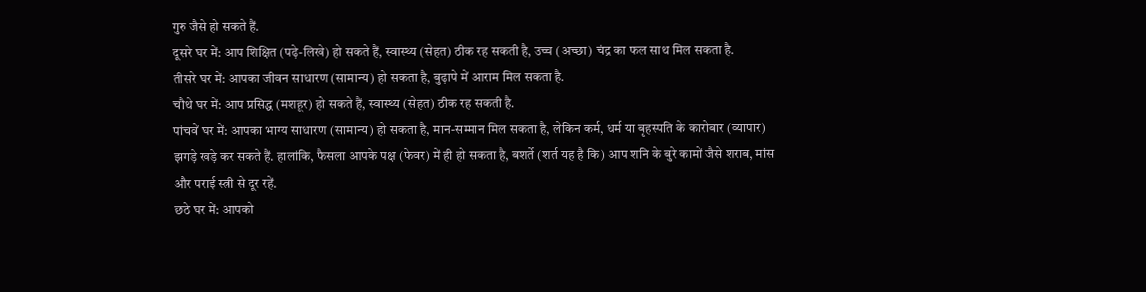गुरु जैसे हो सकते हैं.
दूसरे घर में: आप शिक्षित (पढ़े-लिखे) हो सकते हैं, स्वास्थ्य (सेहत) ठीक रह सकती है, उच्च (अच्छा) चंद्र का फल साथ मिल सकता है.
तीसरे घर में: आपका जीवन साधारण (सामान्य) हो सकता है, बुढ़ापे में आराम मिल सकता है.
चौथे घर में: आप प्रसिद्ध (मशहूर) हो सकते हैं, स्वास्थ्य (सेहत) ठीक रह सकती है.
पांचवें घर में: आपका भाग्य साधारण (सामान्य) हो सकता है, मान-सम्मान मिल सकता है, लेकिन कर्म, धर्म या बृहस्पति के कारोबार (व्यापार) झगड़े खड़े कर सकते हैं. हालांकि, फैसला आपके पक्ष (फेवर) में ही हो सकता है, बशर्ते (शर्त यह है कि) आप शनि के बुरे कामों जैसे शराब, मांस और पराई स्त्री से दूर रहें.
छठे घर में: आपको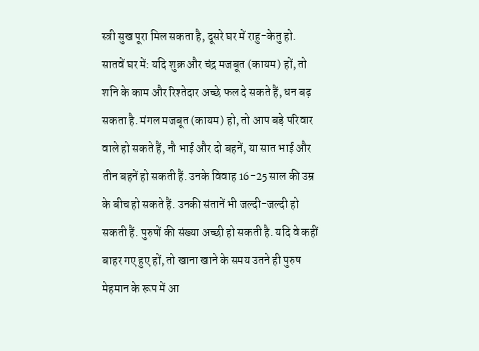स्त्री सुख पूरा मिल सकता है, दूसरे घर में राहु-केतु हो.
सातवें घर में: यदि शुक्र और चंद्र मजबूत (कायम) हों, तो शनि के काम और रिश्तेदार अच्छे फल दे सकते हैं, धन बढ़ सकता है. मंगल मजबूत (कायम) हो, तो आप बड़े परिवार वाले हो सकते हैं, नौ भाई और दो बहनें, या सात भाई और तीन बहनें हो सकती हैं. उनके विवाह 16-25 साल की उम्र के बीच हो सकते हैं. उनकी संतानें भी जल्दी-जल्दी हो सकती हैं. पुरुषों की संख्या अच्छी हो सकती है. यदि वे कहीं बाहर गए हुए हों, तो खाना खाने के समय उतने ही पुरुष मेहमान के रूप में आ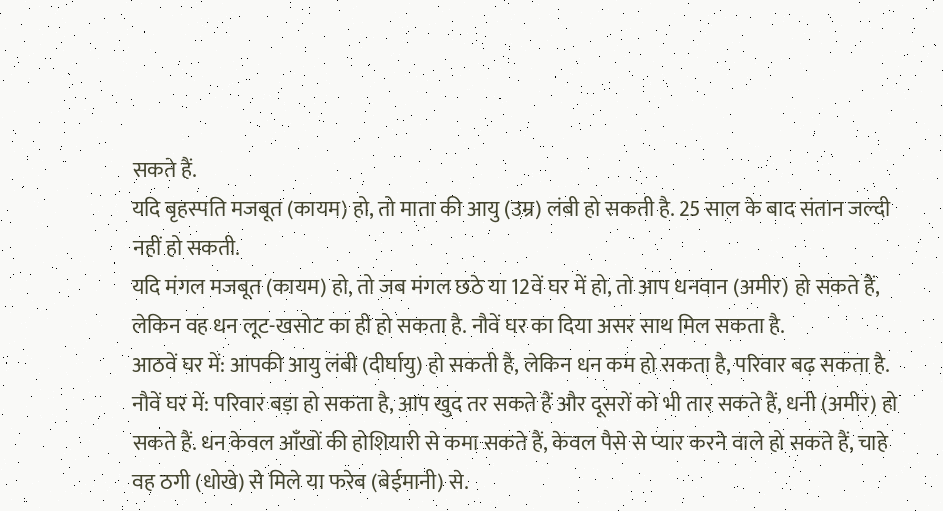सकते हैं.
यदि बृहस्पति मजबूत (कायम) हो, तो माता की आयु (उम्र) लंबी हो सकती है. 25 साल के बाद संतान जल्दी नहीं हो सकती.
यदि मंगल मजबूत (कायम) हो, तो जब मंगल छठे या 12वें घर में हो, तो आप धनवान (अमीर) हो सकते हैं, लेकिन वह धन लूट-खसोट का ही हो सकता है. नौवें घर का दिया असर साथ मिल सकता है.
आठवें घर में: आपकी आयु लंबी (दीर्घायु) हो सकती है, लेकिन धन कम हो सकता है, परिवार बढ़ सकता है.
नौवें घर में: परिवार बड़ा हो सकता है, आप खुद तर सकते हैं और दूसरों को भी तार सकते हैं, धनी (अमीर) हो सकते हैं. धन केवल आँखों की होशियारी से कमा सकते हैं, केवल पैसे से प्यार करने वाले हो सकते हैं, चाहे वह ठगी (धोखे) से मिले या फरेब (बेईमानी) से.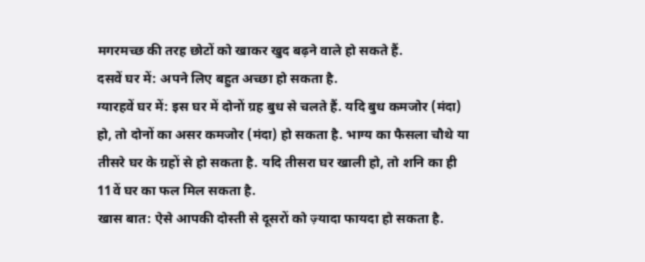मगरमच्छ की तरह छोटों को खाकर खुद बढ़ने वाले हो सकते हैं.
दसवें घर में: अपने लिए बहुत अच्छा हो सकता है.
ग्यारहवें घर में: इस घर में दोनों ग्रह बुध से चलते हैं. यदि बुध कमजोर (मंदा) हो, तो दोनों का असर कमजोर (मंदा) हो सकता है. भाग्य का फैसला चौथे या तीसरे घर के ग्रहों से हो सकता है. यदि तीसरा घर खाली हो, तो शनि का ही 11वें घर का फल मिल सकता है.
खास बात: ऐसे आपकी दोस्ती से दूसरों को ज़्यादा फायदा हो सकता है.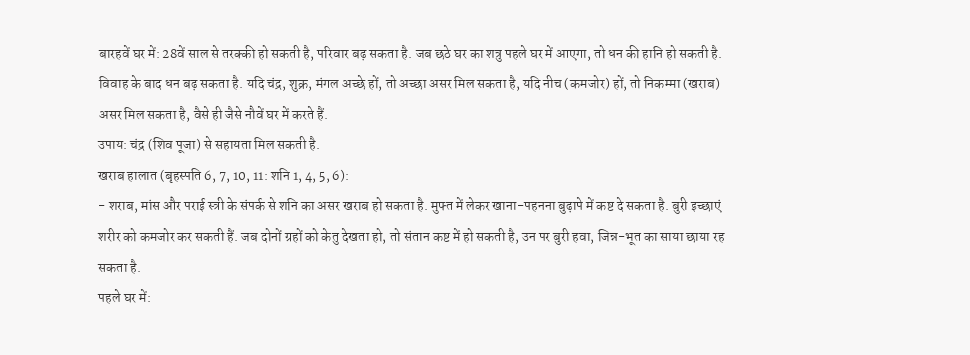बारहवें घर में: 28वें साल से तरक्की हो सकती है, परिवार बढ़ सकता है. जब छठे घर का शत्रु पहले घर में आएगा, तो धन की हानि हो सकती है. विवाह के बाद धन बढ़ सकता है. यदि चंद्र, शुक्र, मंगल अच्छे हों, तो अच्छा असर मिल सकता है, यदि नीच (कमजोर) हों, तो निकम्मा (खराब) असर मिल सकता है, वैसे ही जैसे नौवें घर में करते हैं.
उपाय: चंद्र (शिव पूजा) से सहायता मिल सकती है.
खराब हालात (बृहस्पति 6, 7, 10, 11: शनि 1, 4, 5, 6):
- शराब, मांस और पराई स्त्री के संपर्क से शनि का असर खराब हो सकता है. मुफ्त में लेकर खाना-पहनना बुढ़ापे में कष्ट दे सकता है. बुरी इच्छाएं शरीर को कमजोर कर सकती हैं. जब दोनों ग्रहों को केतु देखता हो, तो संतान कष्ट में हो सकती है, उन पर बुरी हवा, जिन्न-भूत का साया छाया रह सकता है.
पहले घर में: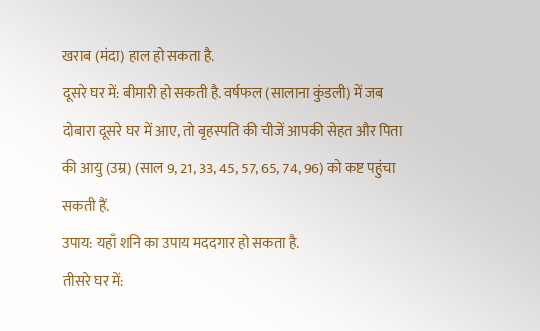खराब (मंदा) हाल हो सकता है.
दूसरे घर में: बीमारी हो सकती है. वर्षफल (सालाना कुंडली) में जब दोबारा दूसरे घर में आए, तो बृहस्पति की चीजें आपकी सेहत और पिता की आयु (उम्र) (साल 9, 21, 33, 45, 57, 65, 74, 96) को कष्ट पहुंचा सकती हैं.
उपाय: यहाँ शनि का उपाय मददगार हो सकता है.
तीसरे घर में: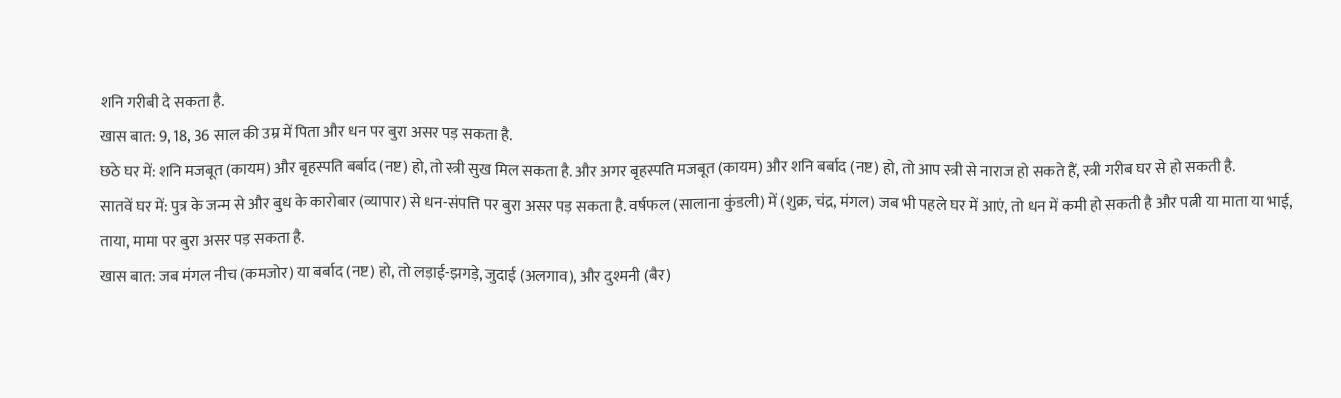शनि गरीबी दे सकता है.
खास बात: 9, 18, 36 साल की उम्र में पिता और धन पर बुरा असर पड़ सकता है.
छठे घर में: शनि मजबूत (कायम) और बृहस्पति बर्बाद (नष्ट) हो, तो स्त्री सुख मिल सकता है. और अगर बृहस्पति मजबूत (कायम) और शनि बर्बाद (नष्ट) हो, तो आप स्त्री से नाराज हो सकते हैं, स्त्री गरीब घर से हो सकती है.
सातवें घर में: पुत्र के जन्म से और बुध के कारोबार (व्यापार) से धन-संपत्ति पर बुरा असर पड़ सकता है. वर्षफल (सालाना कुंडली) में (शुक्र, चंद्र, मंगल) जब भी पहले घर में आएं, तो धन में कमी हो सकती है और पत्नी या माता या भाई, ताया, मामा पर बुरा असर पड़ सकता है.
खास बात: जब मंगल नीच (कमजोर) या बर्बाद (नष्ट) हो, तो लड़ाई-झगड़े, जुदाई (अलगाव), और दुश्मनी (बैर)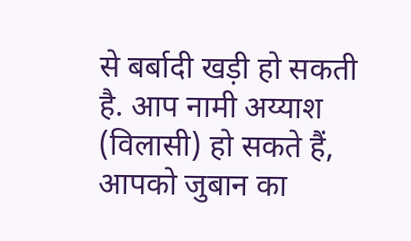से बर्बादी खड़ी हो सकती है. आप नामी अय्याश (विलासी) हो सकते हैं, आपको जुबान का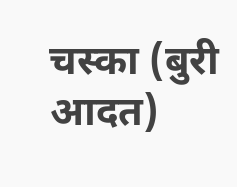चस्का (बुरी आदत)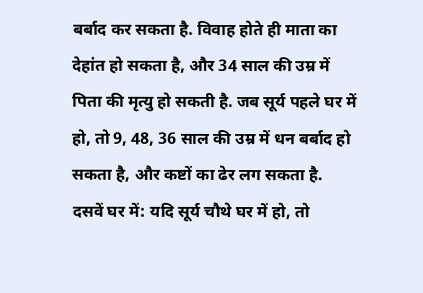बर्बाद कर सकता है. विवाह होते ही माता का देहांत हो सकता है, और 34 साल की उम्र में पिता की मृत्यु हो सकती है. जब सूर्य पहले घर में हो, तो 9, 48, 36 साल की उम्र में धन बर्बाद हो सकता है, और कष्टों का ढेर लग सकता है.
दसवें घर में: यदि सूर्य चौथे घर में हो, तो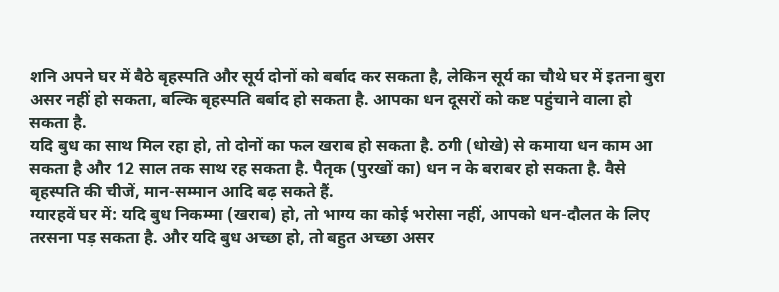शनि अपने घर में बैठे बृहस्पति और सूर्य दोनों को बर्बाद कर सकता है, लेकिन सूर्य का चौथे घर में इतना बुरा असर नहीं हो सकता, बल्कि बृहस्पति बर्बाद हो सकता है. आपका धन दूसरों को कष्ट पहुंचाने वाला हो सकता है.
यदि बुध का साथ मिल रहा हो, तो दोनों का फल खराब हो सकता है. ठगी (धोखे) से कमाया धन काम आ सकता है और 12 साल तक साथ रह सकता है. पैतृक (पुरखों का) धन न के बराबर हो सकता है. वैसे बृहस्पति की चीजें, मान-सम्मान आदि बढ़ सकते हैं.
ग्यारहवें घर में: यदि बुध निकम्मा (खराब) हो, तो भाग्य का कोई भरोसा नहीं, आपको धन-दौलत के लिए तरसना पड़ सकता है. और यदि बुध अच्छा हो, तो बहुत अच्छा असर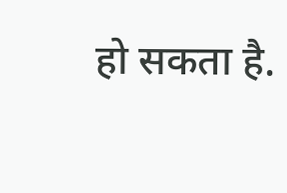हो सकता है.